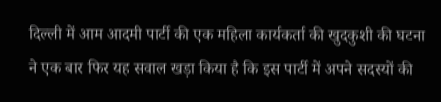दिल्ली में आम आदमी पार्टी की एक महिला कार्यकर्ता की खुदकुशी की घटना ने एक बार फिर यह सवाल खड़ा किया है कि इस पार्टी में अपने सदस्यों की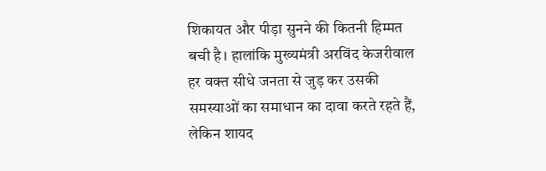शिकायत और पीड़ा सुनने की कितनी हिम्मत बची है। हालांकि मुख्यमंत्री अरविंद केजरीवाल हर वक्त सीधे जनता से जुड़ कर उसकी समस्याओं का समाधान का दावा करते रहते हैं, लेकिन शायद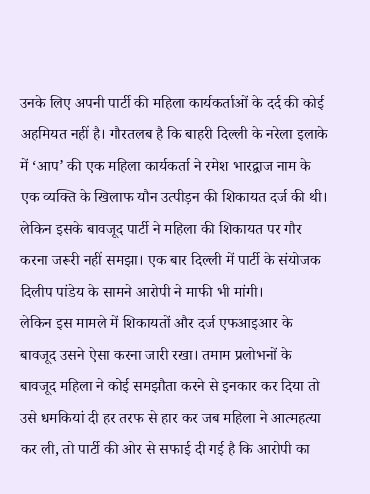उनके लिए अपनी पार्टी की महिला कार्यकर्ताओं के दर्द की कोई अहमियत नहीं है। गौरतलब है कि बाहरी दिल्ली के नरेला इलाके में ‘आप’ की एक महिला कार्यकर्ता ने रमेश भारद्वाज नाम के एक व्यक्ति के खिलाफ यौन उत्पीड़न की शिकायत दर्ज की थी। लेकिन इसके बावजूद पार्टी ने महिला की शिकायत पर गौर करना जरूरी नहीं समझा। एक बार दिल्ली में पार्टी के संयोजक दिलीप पांडेय के सामने आरोपी ने माफी भी मांगी।
लेकिन इस मामले में शिकायतों और दर्ज एफआइआर के बावजूद उसने ऐसा करना जारी रखा। तमाम प्रलोभनों के बावजूद महिला ने कोई समझौता करने से इनकार कर दिया तो उसे धमकियां दी हर तरफ से हार कर जब महिला ने आत्महत्या कर ली, तो पार्टी की ओर से सफाई दी गई है कि आरोपी का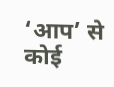‘आप’ से कोई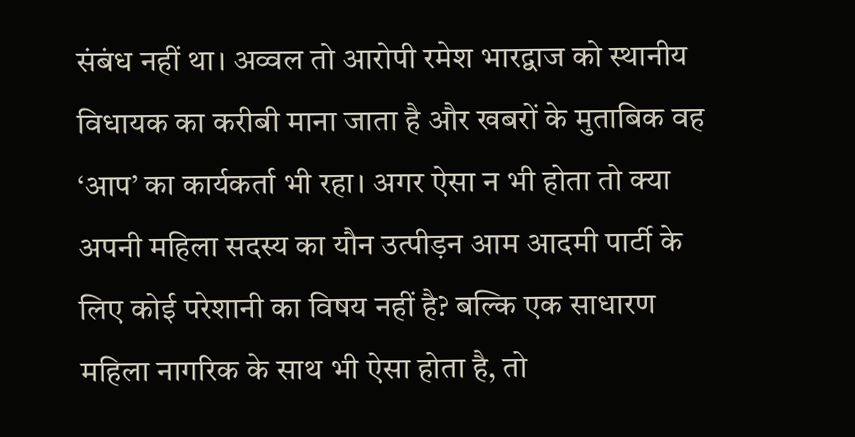संबंध नहीं था। अव्वल तो आरोपी रमेश भारद्वाज को स्थानीय विधायक का करीबी माना जाता है और खबरों के मुताबिक वह ‘आप’ का कार्यकर्ता भी रहा। अगर ऐसा न भी होता तो क्या अपनी महिला सदस्य का यौन उत्पीड़न आम आदमी पार्टी के लिए कोई परेशानी का विषय नहीं है? बल्कि एक साधारण महिला नागरिक के साथ भी ऐसा होता है, तो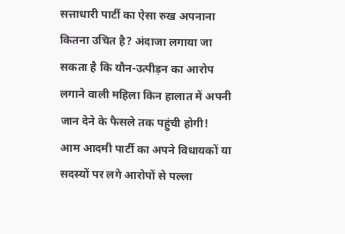सत्ताधारी पार्टी का ऐसा रुख अपनाना कितना उचित है? अंदाजा लगाया जा सकता है कि यौन-उत्पीड़न का आरोप लगाने वाली महिला किन हालात में अपनी जान देने के फैसले तक पहुंची होगी!
आम आदमी पार्टी का अपने विधायकों या सदस्यों पर लगे आरोपों से पल्ला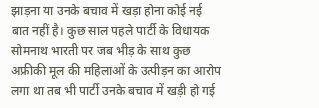झाड़ना या उनके बचाव में खड़ा होना कोई नई बात नहीं है। कुछ साल पहले पार्टी के विधायक सोमनाथ भारती पर जब भीड़ के साथ कुछ अफ्रीकी मूल की महिलाओं के उत्पीड़न का आरोप लगा था तब भी पार्टी उनके बचाव में खड़ी हो गई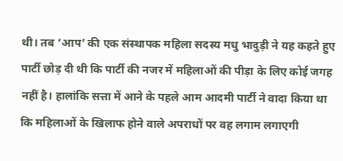थी। तब ‘आप’ की एक संस्थापक महिला सदस्य मधु भादुड़ी ने यह कहते हुए पार्टी छोड़ दी थी कि पार्टी की नजर में महिलाओं की पीड़ा के लिए कोई जगह नहीं है। हालांकि सत्ता में आने के पहले आम आदमी पार्टी ने वादा किया था कि महिलाओं के खिलाफ होने वाले अपराधों पर वह लगाम लगाएगी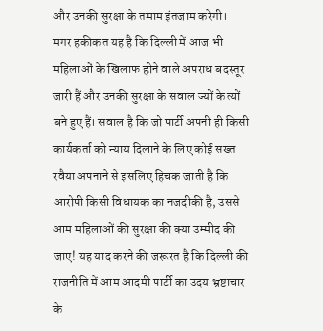और उनकी सुरक्षा के तमाम इंतजाम करेगी।
मगर हकीकत यह है कि दिल्ली में आज भी महिलाओं के खिलाफ होने वाले अपराध बदस्तूर जारी हैं और उनकी सुरक्षा के सवाल ज्यों के त्यों बने हुए हैं। सवाल है कि जो पार्टी अपनी ही किसी कार्यकर्ता को न्याय दिलाने के लिए कोई सख्त रवैया अपनाने से इसलिए हिचक जाती है कि आरोपी किसी विधायक का नजदीकी है, उससे आम महिलाओं की सुरक्षा की क्या उम्मीद की जाए! यह याद करने की जरूरत है कि दिल्ली की राजनीति में आम आदमी पार्टी का उदय भ्रष्टाचार के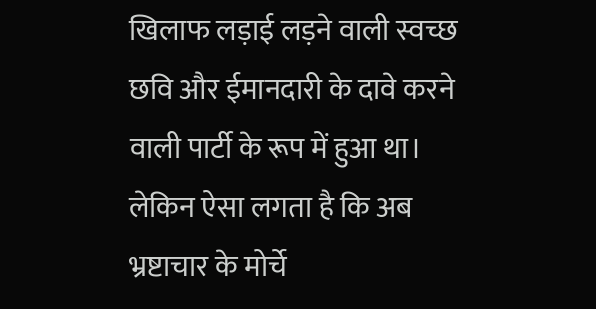खिलाफ लड़ाई लड़ने वाली स्वच्छ छवि और ईमानदारी के दावे करने वाली पार्टी के रूप में हुआ था। लेकिन ऐसा लगता है कि अब भ्रष्टाचार के मोर्चे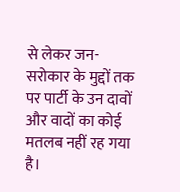से लेकर जन-सरोकार के मुद्दों तक पर पार्टी के उन दावों और वादों का कोई मतलब नहीं रह गया है।